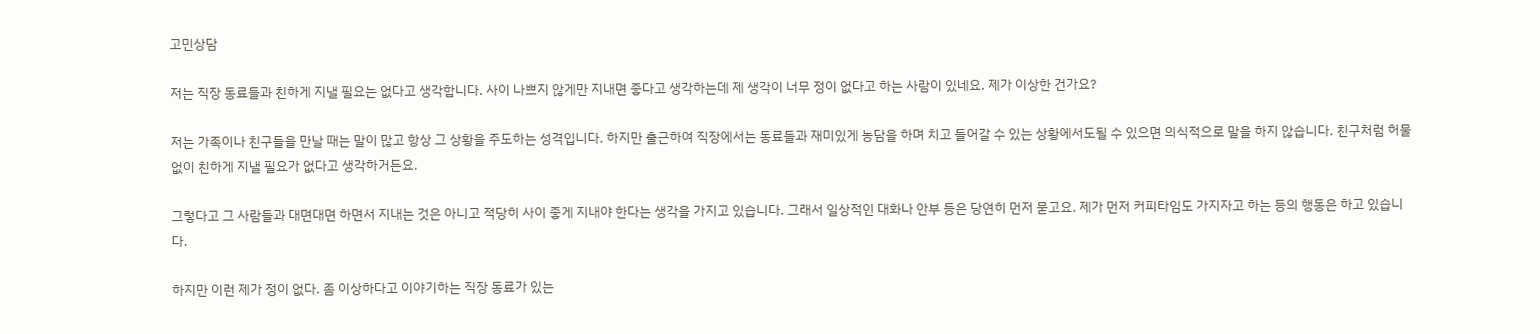고민상담

저는 직장 동료들과 친하게 지낼 필요는 없다고 생각합니다. 사이 나쁘지 않게만 지내면 좋다고 생각하는데 제 생각이 너무 정이 없다고 하는 사람이 있네요. 제가 이상한 건가요?

저는 가족이나 친구들을 만날 때는 말이 많고 항상 그 상황을 주도하는 성격입니다. 하지만 출근하여 직장에서는 동료들과 재미있게 농담을 하며 치고 들어갈 수 있는 상황에서도될 수 있으면 의식적으로 말을 하지 않습니다. 친구처럼 허물없이 친하게 지낼 필요가 없다고 생각하거든요.

그렇다고 그 사람들과 대면대면 하면서 지내는 것은 아니고 적당히 사이 좋게 지내야 한다는 생각을 가지고 있습니다. 그래서 일상적인 대화나 안부 등은 당연히 먼저 묻고요. 제가 먼저 커피타임도 가지자고 하는 등의 행동은 하고 있습니다.

하지만 이런 제가 정이 없다. 좀 이상하다고 이야기하는 직장 동료가 있는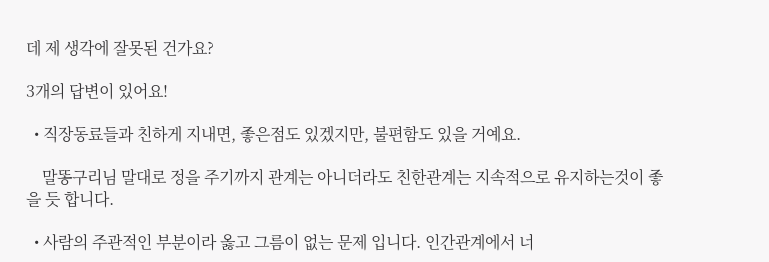데 제 생각에 잘못된 건가요?

3개의 답변이 있어요!

  • 직장동료들과 친하게 지내면, 좋은점도 있겠지만, 불편함도 있을 거예요.

    말똥구리님 말대로 정을 주기까지 관계는 아니더라도 친한관계는 지속적으로 유지하는것이 좋을 듯 합니다.

  • 사람의 주관적인 부분이라 옳고 그름이 없는 문제 입니다. 인간관계에서 너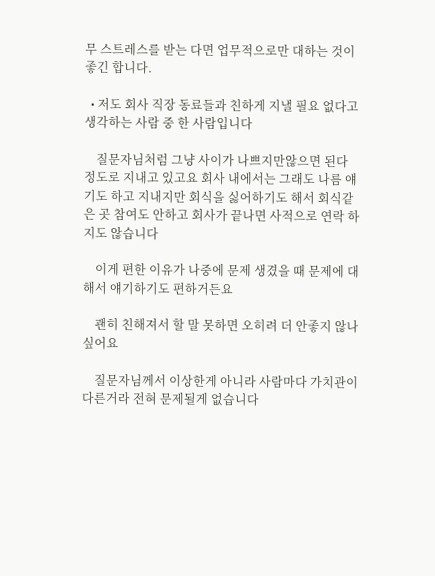무 스트레스를 받는 다면 업무적으로만 대하는 것이 좋긴 합니다.

  • 저도 회사 직장 동료들과 친하게 지낼 필요 없다고 생각하는 사람 중 한 사람입니다

    질문자님처럼 그냥 사이가 나쁘지만않으면 된다 정도로 지내고 있고요 회사 내에서는 그래도 나름 얘기도 하고 지내지만 회식을 싫어하기도 해서 회식같은 곳 참여도 안하고 회사가 끝나면 사적으로 연락 하지도 않습니다

    이게 편한 이유가 나중에 문제 생겼을 때 문제에 대해서 얘기하기도 편하거든요

    괜히 친해져서 할 말 못하면 오히려 더 안좋지 않나 싶어요

    질문자님께서 이상한게 아니라 사람마다 가치관이 다른거라 전혀 문제될게 없습니다